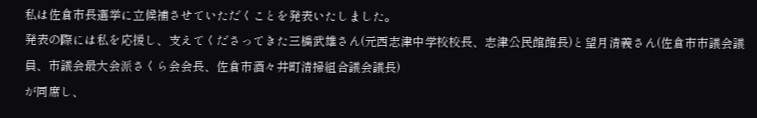私は佐倉市長選挙に立候補させていただくことを発表いたしました。
発表の際には私を応援し、支えてくださってきた三橋武雄さん(元西志津中学校校長、志津公民館館長)と望月清義さん(佐倉市市議会議員、市議会最大会派さくら会会長、佐倉市酒々井町清掃組合議会議長)
が同席し、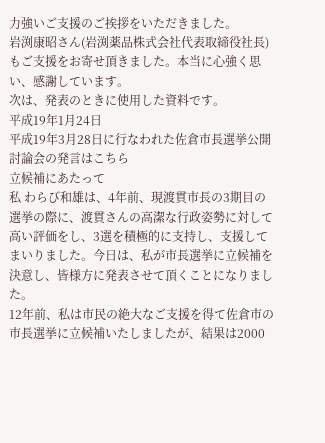力強いご支援のご挨拶をいただきました。
岩渕康昭さん(岩渕薬品株式会社代表取締役社長)もご支援をお寄せ頂きました。本当に心強く思い、感謝しています。
次は、発表のときに使用した資料です。
平成19年1月24日
平成19年3月28日に行なわれた佐倉市長選挙公開討論会の発言はこちら
立候補にあたって
私 わらび和雄は、4年前、現渡貫市長の3期目の選挙の際に、渡貫さんの高潔な行政姿勢に対して高い評価をし、3選を積極的に支持し、支援してまいりました。今日は、私が市長選挙に立候補を決意し、皆様方に発表させて頂くことになりました。
12年前、私は市民の絶大なご支援を得て佐倉市の市長選挙に立候補いたしましたが、結果は2000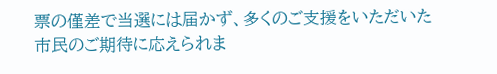票の僅差で当選には届かず、多くのご支援をいただいた市民のご期待に応えられま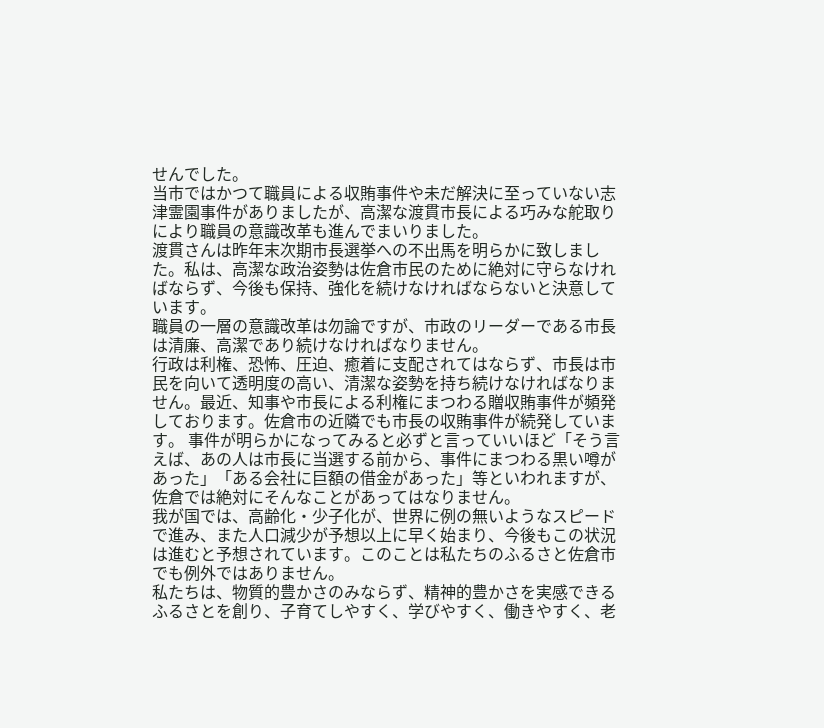せんでした。
当市ではかつて職員による収賄事件や未だ解決に至っていない志津霊園事件がありましたが、高潔な渡貫市長による巧みな舵取りにより職員の意識改革も進んでまいりました。
渡貫さんは昨年末次期市長選挙への不出馬を明らかに致しました。私は、高潔な政治姿勢は佐倉市民のために絶対に守らなければならず、今後も保持、強化を続けなければならないと決意しています。
職員の一層の意識改革は勿論ですが、市政のリーダーである市長は清廉、高潔であり続けなければなりません。
行政は利権、恐怖、圧迫、癒着に支配されてはならず、市長は市民を向いて透明度の高い、清潔な姿勢を持ち続けなければなりません。最近、知事や市長による利権にまつわる贈収賄事件が頻発しております。佐倉市の近隣でも市長の収賄事件が続発しています。 事件が明らかになってみると必ずと言っていいほど「そう言えば、あの人は市長に当選する前から、事件にまつわる黒い噂があった」「ある会社に巨額の借金があった」等といわれますが、佐倉では絶対にそんなことがあってはなりません。
我が国では、高齢化・少子化が、世界に例の無いようなスピードで進み、また人口減少が予想以上に早く始まり、今後もこの状況は進むと予想されています。このことは私たちのふるさと佐倉市でも例外ではありません。
私たちは、物質的豊かさのみならず、精神的豊かさを実感できるふるさとを創り、子育てしやすく、学びやすく、働きやすく、老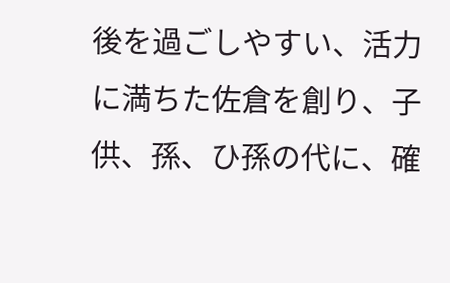後を過ごしやすい、活力に満ちた佐倉を創り、子供、孫、ひ孫の代に、確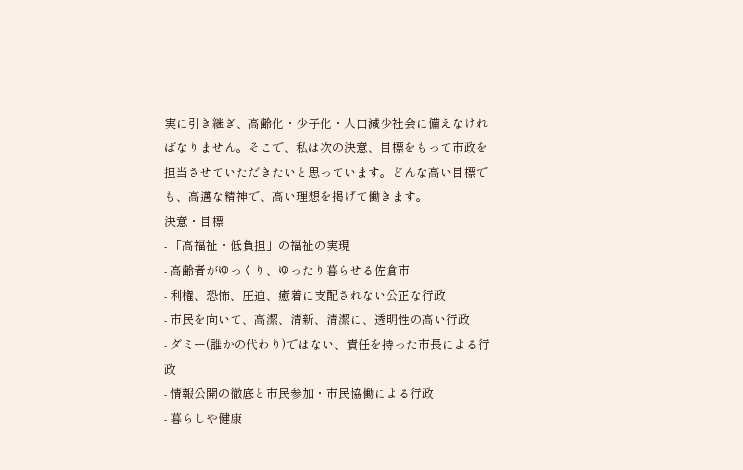実に引き継ぎ、高齢化・少子化・人口減少社会に備えなければなりません。そこで、私は次の決意、目標をもって市政を担当させていただきたいと思っています。どんな高い目標でも、高邁な精神で、高い理想を掲げて働きます。
決意・目標
- 「高福祉・低負担」の福祉の実現
- 高齢者がゆっくり、ゆったり暮らせる佐倉市
- 利権、恐怖、圧迫、癒着に支配されない公正な行政
- 市民を向いて、高潔、清新、清潔に、透明性の高い行政
- ダミー(誰かの代わり)ではない、責任を持った市長による行政
- 情報公開の徹底と市民参加・市民協働による行政
- 暮らしや健康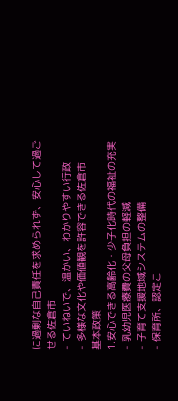に過剰な自己責任を求められず、安心して過ごせる佐倉市
- ていねいで、温かい、わかりやすい行政
- 多様な文化や価値観を許容できる佐倉市
基本政策
1.安心できる高齢化・少子化時代の福祉の充実
- 乳幼児医療費の父母負担の軽減
- 子育て支援地域システムの整備
- 保育所、認定こ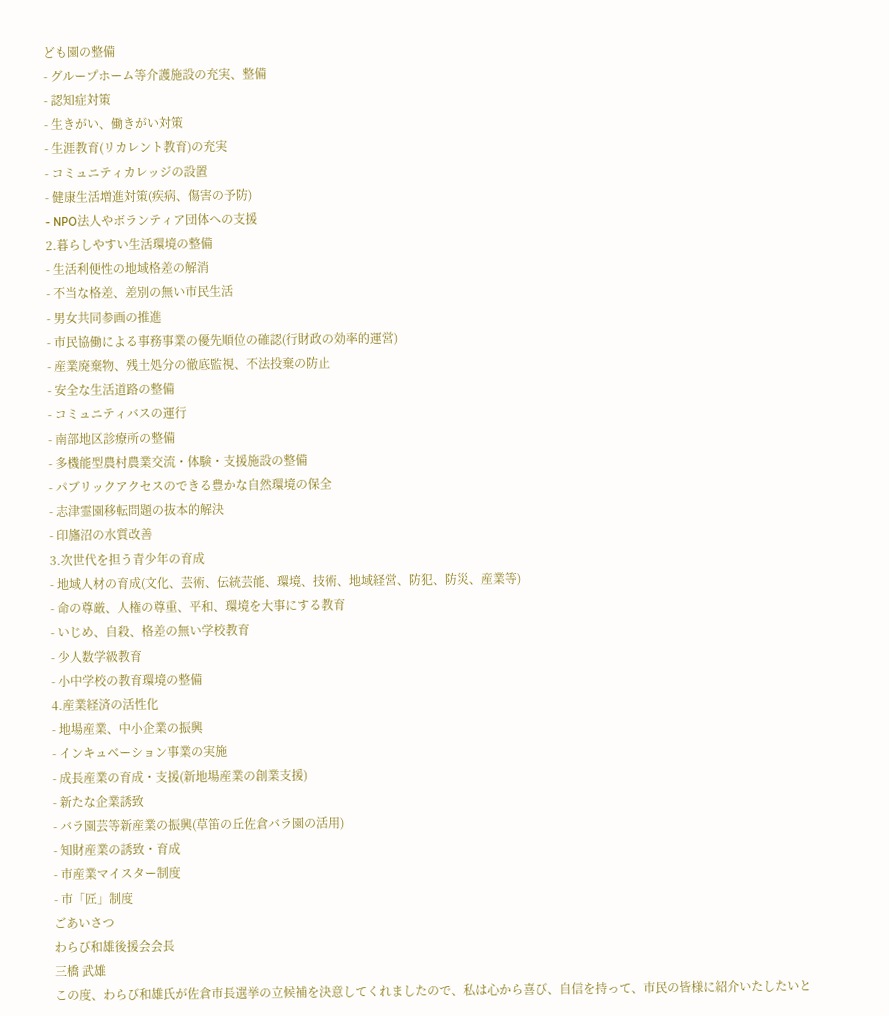ども園の整備
- グループホーム等介護施設の充実、整備
- 認知症対策
- 生きがい、働きがい対策
- 生涯教育(リカレント教育)の充実
- コミュニティカレッジの設置
- 健康生活増進対策(疾病、傷害の予防)
- NPO法人やボランティア団体への支援
2.暮らしやすい生活環境の整備
- 生活利便性の地域格差の解消
- 不当な格差、差別の無い市民生活
- 男女共同参画の推進
- 市民協働による事務事業の優先順位の確認(行財政の効率的運営)
- 産業廃棄物、残土処分の徹底監視、不法投棄の防止
- 安全な生活道路の整備
- コミュニティバスの運行
- 南部地区診療所の整備
- 多機能型農村農業交流・体験・支援施設の整備
- パブリックアクセスのできる豊かな自然環境の保全
- 志津霊園移転問題の抜本的解決
- 印旛沼の水質改善
3.次世代を担う青少年の育成
- 地域人材の育成(文化、芸術、伝統芸能、環境、技術、地域経営、防犯、防災、産業等)
- 命の尊厳、人権の尊重、平和、環境を大事にする教育
- いじめ、自殺、格差の無い学校教育
- 少人数学級教育
- 小中学校の教育環境の整備
4.産業経済の活性化
- 地場産業、中小企業の振興
- インキュベーション事業の実施
- 成長産業の育成・支援(新地場産業の創業支援)
- 新たな企業誘致
- バラ園芸等新産業の振興(草笛の丘佐倉バラ園の活用)
- 知財産業の誘致・育成
- 市産業マイスター制度
- 市「匠」制度
ごあいさつ
わらび和雄後援会会長
三橋 武雄
この度、わらび和雄氏が佐倉市長選挙の立候補を決意してくれましたので、私は心から喜び、自信を持って、市民の皆様に紹介いたしたいと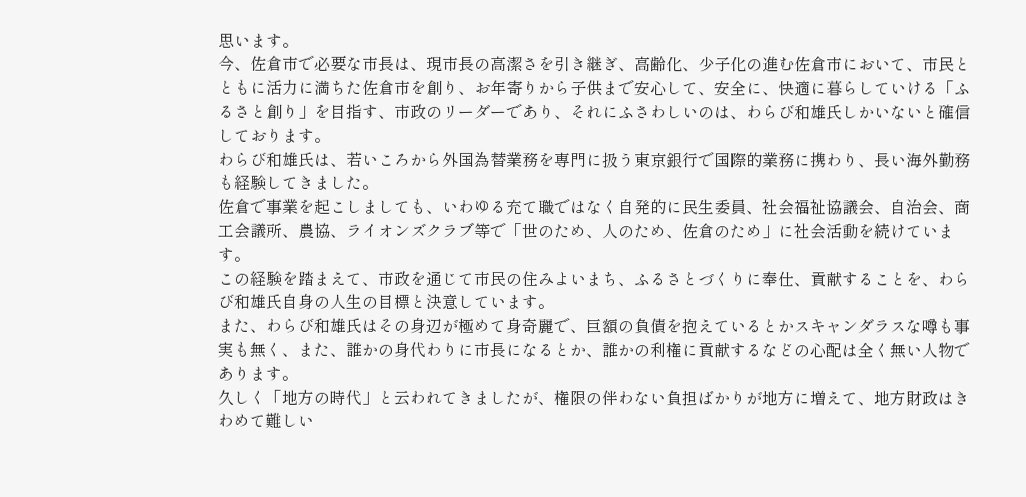思います。
今、佐倉市で必要な市長は、現市長の高潔さを引き継ぎ、高齢化、少子化の進む佐倉市において、市民とともに活力に満ちた佐倉市を創り、お年寄りから子供まで安心して、安全に、快適に暮らしていける「ふるさと創り」を目指す、市政のリーダーであり、それにふさわしいのは、わらび和雄氏しかいないと確信しております。
わらび和雄氏は、若いころから外国為替業務を専門に扱う東京銀行で国際的業務に携わり、長い海外勤務も経験してきました。
佐倉で事業を起こしましても、いわゆる充て職ではなく自発的に民生委員、社会福祉協議会、自治会、商工会議所、農協、ライオンズクラブ等で「世のため、人のため、佐倉のため」に社会活動を続けています。
この経験を踏まえて、市政を通じて市民の住みよいまち、ふるさとづくりに奉仕、貢献することを、わらび和雄氏自身の人生の目標と決意しています。
また、わらび和雄氏はその身辺が極めて身奇麗で、巨額の負債を抱えているとかスキャンダラスな噂も事実も無く、また、誰かの身代わりに市長になるとか、誰かの利権に貢献するなどの心配は全く無い人物であります。
久しく「地方の時代」と云われてきましたが、権限の伴わない負担ばかりが地方に増えて、地方財政はきわめて難しい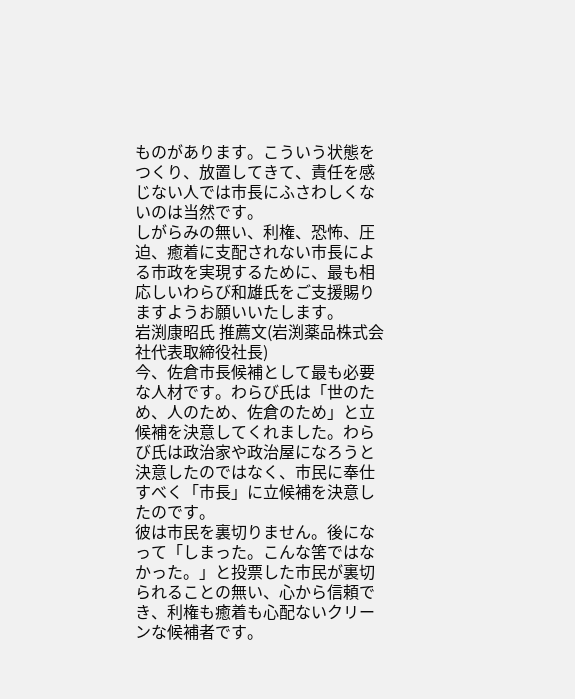ものがあります。こういう状態をつくり、放置してきて、責任を感じない人では市長にふさわしくないのは当然です。
しがらみの無い、利権、恐怖、圧迫、癒着に支配されない市長による市政を実現するために、最も相応しいわらび和雄氏をご支援賜りますようお願いいたします。
岩渕康昭氏 推薦文(岩渕薬品株式会社代表取締役社長)
今、佐倉市長候補として最も必要な人材です。わらび氏は「世のため、人のため、佐倉のため」と立候補を決意してくれました。わらび氏は政治家や政治屋になろうと決意したのではなく、市民に奉仕すべく「市長」に立候補を決意したのです。
彼は市民を裏切りません。後になって「しまった。こんな筈ではなかった。」と投票した市民が裏切られることの無い、心から信頼でき、利権も癒着も心配ないクリーンな候補者です。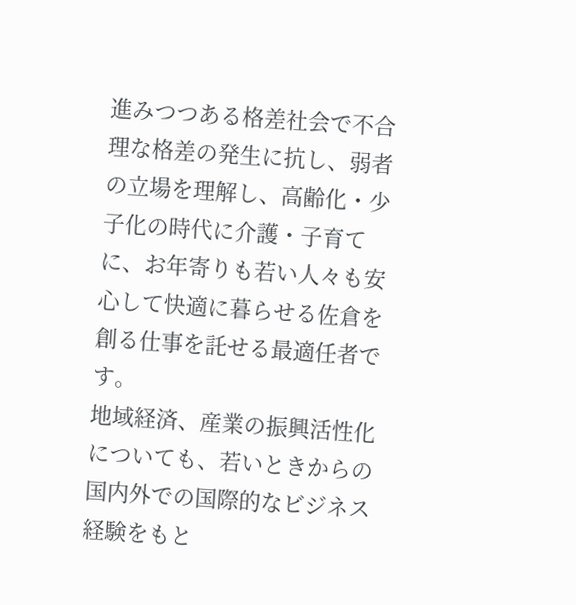進みつつある格差社会で不合理な格差の発生に抗し、弱者の立場を理解し、高齢化・少子化の時代に介護・子育てに、お年寄りも若い人々も安心して快適に暮らせる佐倉を創る仕事を託せる最適任者です。
地域経済、産業の振興活性化についても、若いときからの国内外での国際的なビジネス経験をもと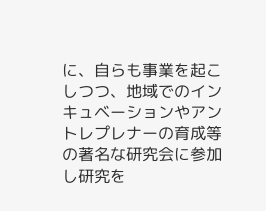に、自らも事業を起こしつつ、地域でのインキュベーションやアントレプレナーの育成等の著名な研究会に参加し研究を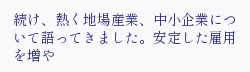続け、熱く地場産業、中小企業について語ってきました。安定した雇用を増や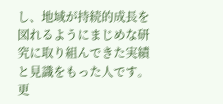し、地域が持続的成長を図れるようにまじめな研究に取り組んできた実績と見識をもった人です。
更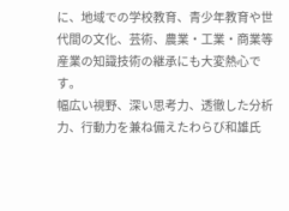に、地域での学校教育、青少年教育や世代間の文化、芸術、農業・工業・商業等産業の知識技術の継承にも大変熱心です。
幅広い視野、深い思考力、透徹した分析力、行動力を兼ね備えたわらび和雄氏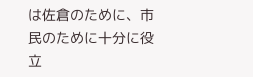は佐倉のために、市民のために十分に役立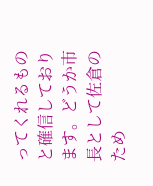ってくれるものと確信しております。どうか市長として佐倉のため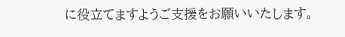に役立てますようご支援をお願いいたします。